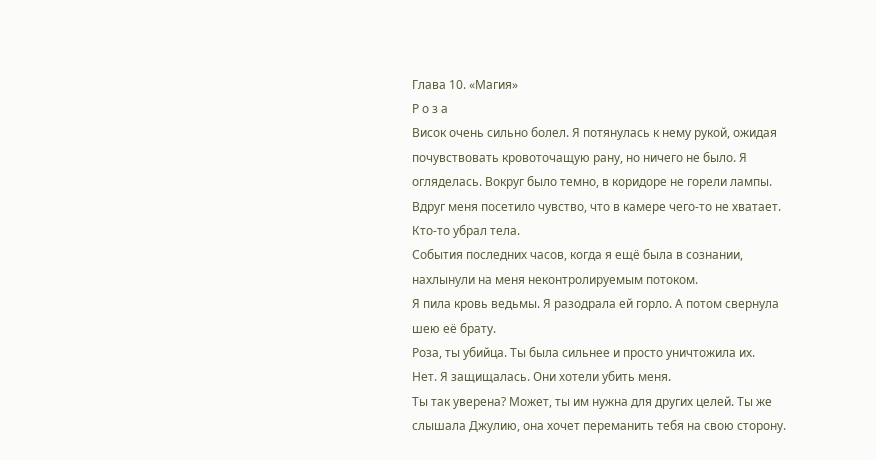Глава 10. «Магия»
Р о з а
Висок очень сильно болел. Я потянулась к нему рукой, ожидая почувствовать кровоточащую рану, но ничего не было. Я огляделась. Вокруг было темно, в коридоре не горели лампы. Вдруг меня посетило чувство, что в камере чего-то не хватает.
Кто-то убрал тела.
События последних часов, когда я ещё была в сознании, нахлынули на меня неконтролируемым потоком.
Я пила кровь ведьмы. Я разодрала ей горло. А потом свернула шею её брату.
Роза, ты убийца. Ты была сильнее и просто уничтожила их.
Нет. Я защищалась. Они хотели убить меня.
Ты так уверена? Может, ты им нужна для других целей. Ты же слышала Джулию, она хочет переманить тебя на свою сторону.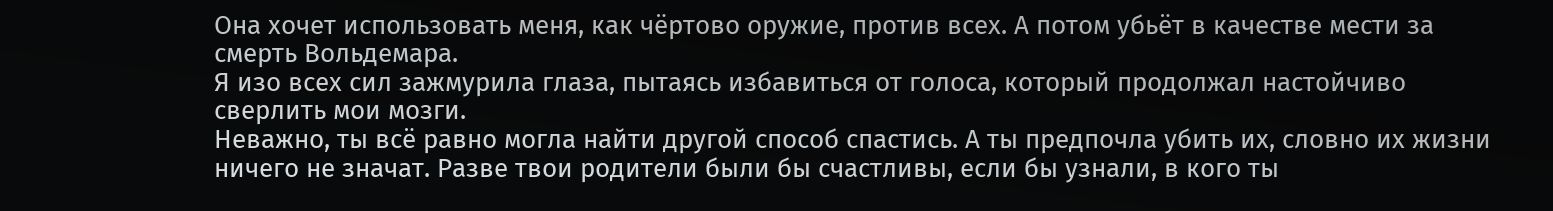Она хочет использовать меня, как чёртово оружие, против всех. А потом убьёт в качестве мести за смерть Вольдемара.
Я изо всех сил зажмурила глаза, пытаясь избавиться от голоса, который продолжал настойчиво сверлить мои мозги.
Неважно, ты всё равно могла найти другой способ спастись. А ты предпочла убить их, словно их жизни ничего не значат. Разве твои родители были бы счастливы, если бы узнали, в кого ты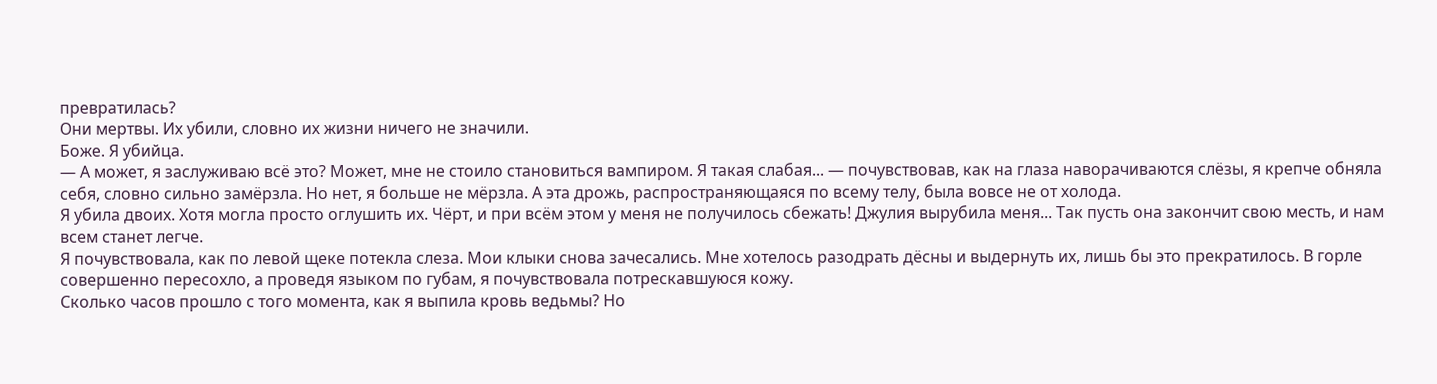превратилась?
Они мертвы. Их убили, словно их жизни ничего не значили.
Боже. Я убийца.
— А может, я заслуживаю всё это? Может, мне не стоило становиться вампиром. Я такая слабая... — почувствовав, как на глаза наворачиваются слёзы, я крепче обняла себя, словно сильно замёрзла. Но нет, я больше не мёрзла. А эта дрожь, распространяющаяся по всему телу, была вовсе не от холода.
Я убила двоих. Хотя могла просто оглушить их. Чёрт, и при всём этом у меня не получилось сбежать! Джулия вырубила меня... Так пусть она закончит свою месть, и нам всем станет легче.
Я почувствовала, как по левой щеке потекла слеза. Мои клыки снова зачесались. Мне хотелось разодрать дёсны и выдернуть их, лишь бы это прекратилось. В горле совершенно пересохло, а проведя языком по губам, я почувствовала потрескавшуюся кожу.
Сколько часов прошло с того момента, как я выпила кровь ведьмы? Но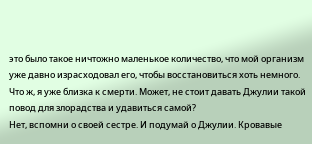это было такое ничтожно маленькое количество, что мой организм уже давно израсходовал его, чтобы восстановиться хоть немного. Что ж, я уже близка к смерти. Может, не стоит давать Джулии такой повод для злорадства и удавиться самой?
Нет, вспомни о своей сестре. И подумай о Джулии. Кровавые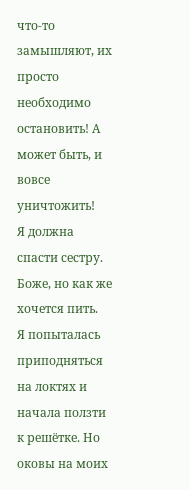что-то замышляют, их просто необходимо остановить! А может быть, и вовсе уничтожить!
Я должна спасти сестру. Боже, но как же хочется пить.
Я попыталась приподняться на локтях и начала ползти к решётке. Но оковы на моих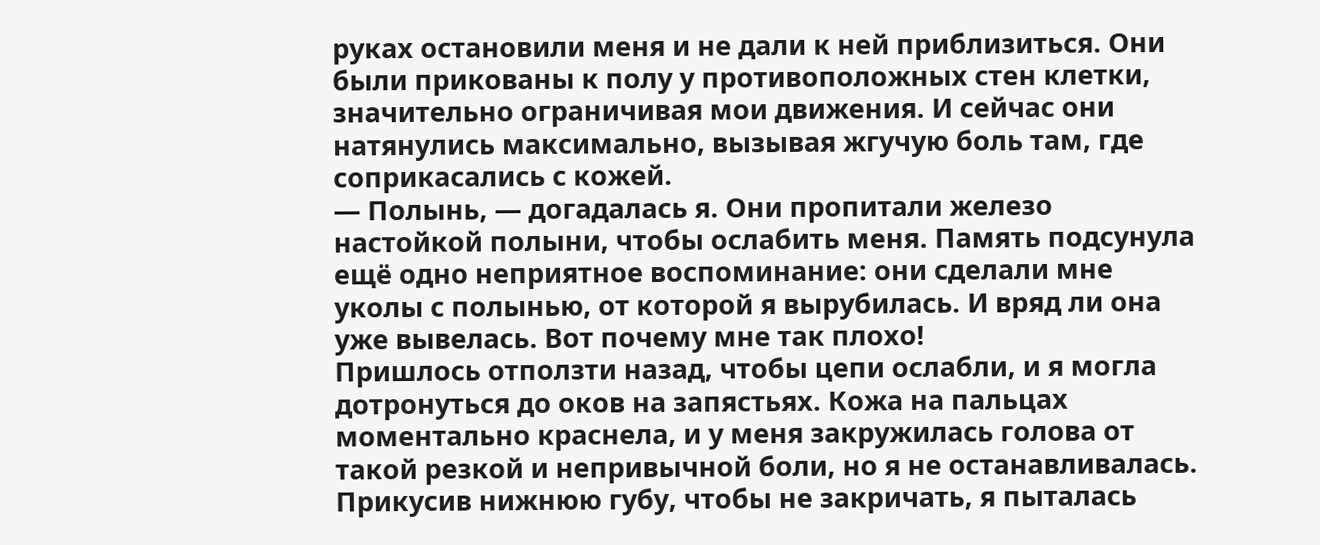руках остановили меня и не дали к ней приблизиться. Они были прикованы к полу у противоположных стен клетки, значительно ограничивая мои движения. И сейчас они натянулись максимально, вызывая жгучую боль там, где соприкасались с кожей.
— Полынь, — догадалась я. Они пропитали железо настойкой полыни, чтобы ослабить меня. Память подсунула ещё одно неприятное воспоминание: они сделали мне уколы с полынью, от которой я вырубилась. И вряд ли она уже вывелась. Вот почему мне так плохо!
Пришлось отползти назад, чтобы цепи ослабли, и я могла дотронуться до оков на запястьях. Кожа на пальцах моментально краснела, и у меня закружилась голова от такой резкой и непривычной боли, но я не останавливалась. Прикусив нижнюю губу, чтобы не закричать, я пыталась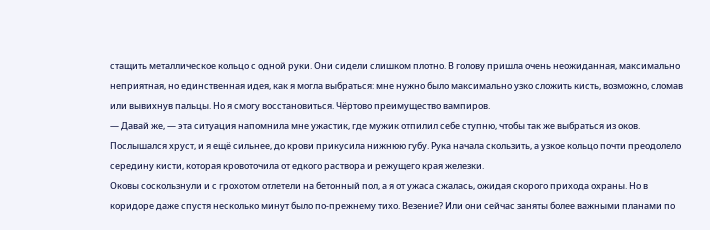стащить металлическое кольцо с одной руки. Они сидели слишком плотно. В голову пришла очень неожиданная, максимально неприятная, но единственная идея, как я могла выбраться: мне нужно было максимально узко сложить кисть, возможно, сломав или вывихнув пальцы. Но я смогу восстановиться. Чёртово преимущество вампиров.
— Давай же, — эта ситуация напомнила мне ужастик, где мужик отпилил себе ступню, чтобы так же выбраться из оков.
Послышался хруст, и я ещё сильнее, до крови прикусила нижнюю губу. Рука начала скользить, а узкое кольцо почти преодолело середину кисти, которая кровоточила от едкого раствора и режущего края железки.
Оковы соскользнули и с грохотом отлетели на бетонный пол, а я от ужаса сжалась, ожидая скорого прихода охраны. Но в коридоре даже спустя несколько минут было по-прежнему тихо. Везение? Или они сейчас заняты более важными планами по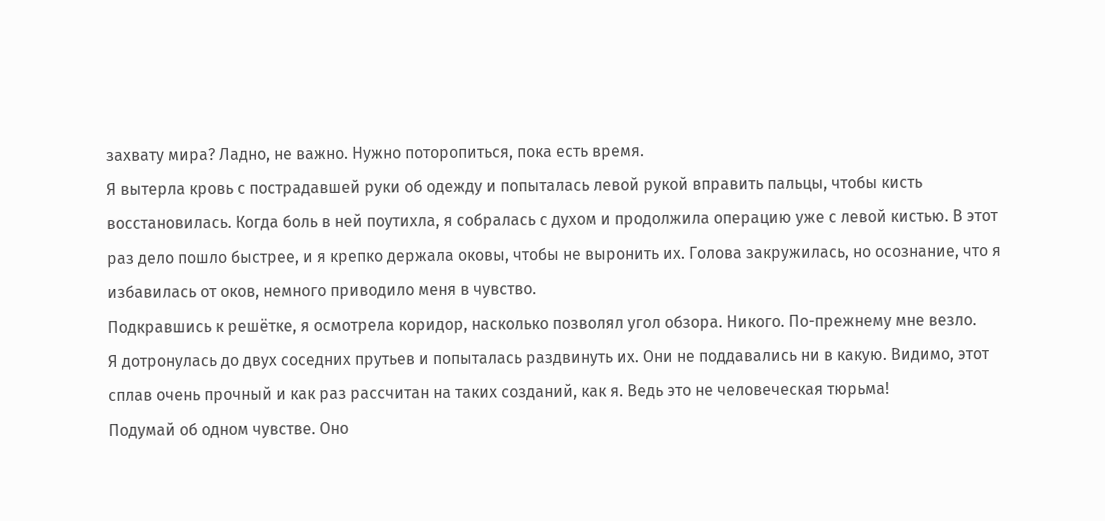захвату мира? Ладно, не важно. Нужно поторопиться, пока есть время.
Я вытерла кровь с пострадавшей руки об одежду и попыталась левой рукой вправить пальцы, чтобы кисть восстановилась. Когда боль в ней поутихла, я собралась с духом и продолжила операцию уже с левой кистью. В этот раз дело пошло быстрее, и я крепко держала оковы, чтобы не выронить их. Голова закружилась, но осознание, что я избавилась от оков, немного приводило меня в чувство.
Подкравшись к решётке, я осмотрела коридор, насколько позволял угол обзора. Никого. По-прежнему мне везло.
Я дотронулась до двух соседних прутьев и попыталась раздвинуть их. Они не поддавались ни в какую. Видимо, этот сплав очень прочный и как раз рассчитан на таких созданий, как я. Ведь это не человеческая тюрьма!
Подумай об одном чувстве. Оно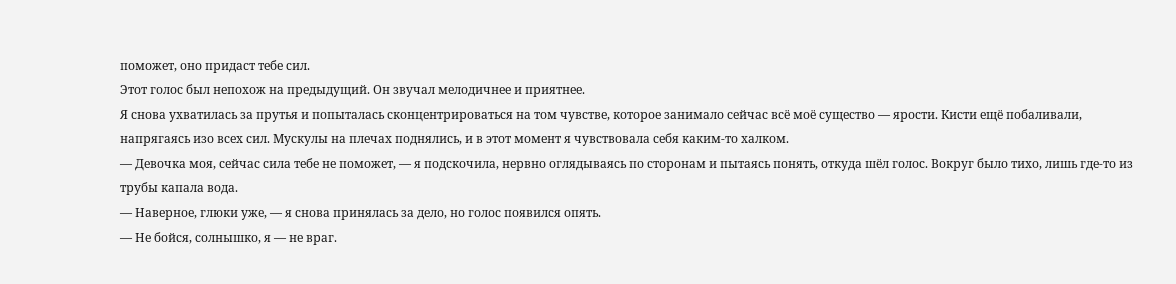поможет, оно придаст тебе сил.
Этот голос был непохож на предыдущий. Он звучал мелодичнее и приятнее.
Я снова ухватилась за прутья и попыталась сконцентрироваться на том чувстве, которое занимало сейчас всё моё существо — ярости. Кисти ещё побаливали, напрягаясь изо всех сил. Мускулы на плечах поднялись, и в этот момент я чувствовала себя каким-то халком.
— Девочка моя, сейчас сила тебе не поможет, — я подскочила, нервно оглядываясь по сторонам и пытаясь понять, откуда шёл голос. Вокруг было тихо, лишь где-то из трубы капала вода.
— Наверное, глюки уже, — я снова принялась за дело, но голос появился опять.
— Не бойся, солнышко, я — не враг.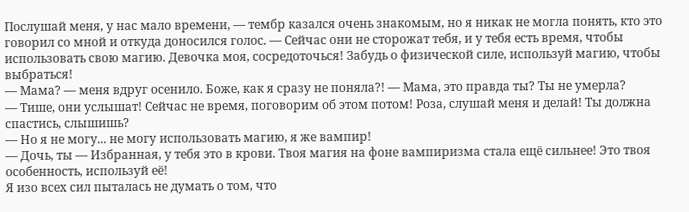Послушай меня, у нас мало времени, — тембр казался очень знакомым, но я никак не могла понять, кто это говорил со мной и откуда доносился голос. — Сейчас они не сторожат тебя, и у тебя есть время, чтобы использовать свою магию. Девочка моя, сосредоточься! Забудь о физической силе, используй магию, чтобы выбраться!
— Мама? — меня вдруг осенило. Боже, как я сразу не поняла?! — Мама, это правда ты? Ты не умерла?
— Тише, они услышат! Сейчас не время, поговорим об этом потом! Роза, слушай меня и делай! Ты должна спастись, слышишь?
— Но я не могу... не могу использовать магию, я же вампир!
— Дочь, ты — Избранная, у тебя это в крови. Твоя магия на фоне вампиризма стала ещё сильнее! Это твоя особенность, используй её!
Я изо всех сил пыталась не думать о том, что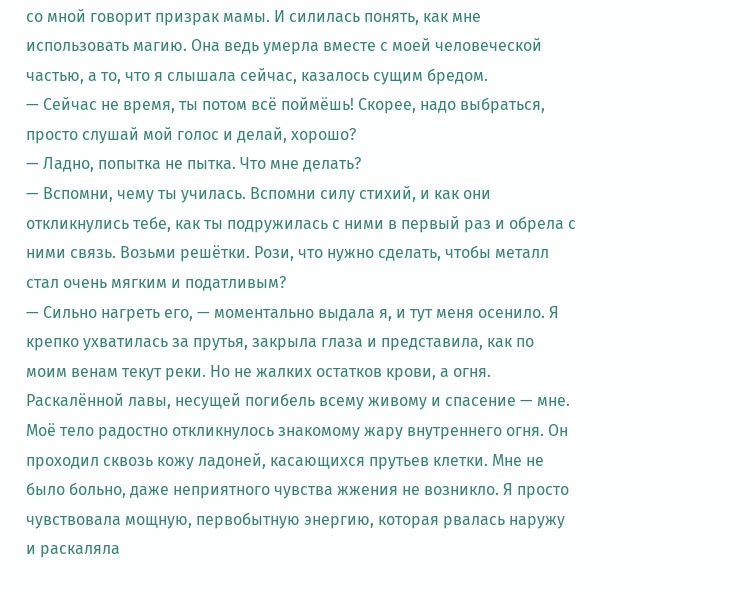со мной говорит призрак мамы. И силилась понять, как мне использовать магию. Она ведь умерла вместе с моей человеческой частью, а то, что я слышала сейчас, казалось сущим бредом.
— Сейчас не время, ты потом всё поймёшь! Скорее, надо выбраться, просто слушай мой голос и делай, хорошо?
— Ладно, попытка не пытка. Что мне делать?
— Вспомни, чему ты училась. Вспомни силу стихий, и как они откликнулись тебе, как ты подружилась с ними в первый раз и обрела с ними связь. Возьми решётки. Рози, что нужно сделать, чтобы металл стал очень мягким и податливым?
— Сильно нагреть его, — моментально выдала я, и тут меня осенило. Я крепко ухватилась за прутья, закрыла глаза и представила, как по моим венам текут реки. Но не жалких остатков крови, а огня. Раскалённой лавы, несущей погибель всему живому и спасение — мне.
Моё тело радостно откликнулось знакомому жару внутреннего огня. Он проходил сквозь кожу ладоней, касающихся прутьев клетки. Мне не было больно, даже неприятного чувства жжения не возникло. Я просто чувствовала мощную, первобытную энергию, которая рвалась наружу и раскаляла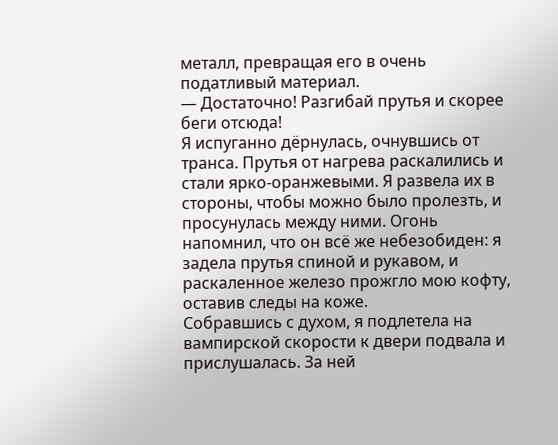металл, превращая его в очень податливый материал.
— Достаточно! Разгибай прутья и скорее беги отсюда!
Я испуганно дёрнулась, очнувшись от транса. Прутья от нагрева раскалились и стали ярко-оранжевыми. Я развела их в стороны, чтобы можно было пролезть, и просунулась между ними. Огонь напомнил, что он всё же небезобиден: я задела прутья спиной и рукавом, и раскаленное железо прожгло мою кофту, оставив следы на коже.
Собравшись с духом, я подлетела на вампирской скорости к двери подвала и прислушалась. За ней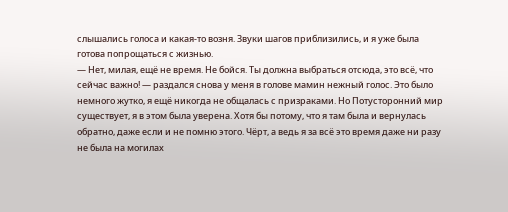слышались голоса и какая-то возня. Звуки шагов приблизились, и я уже была готова попрощаться с жизнью.
— Нет, милая, ещё не время. Не бойся. Ты должна выбраться отсюда, это всё, что сейчас важно! — раздался снова у меня в голове мамин нежный голос. Это было немного жутко, я ещё никогда не общалась с призраками. Но Потусторонний мир существует, я в этом была уверена. Хотя бы потому, что я там была и вернулась обратно, даже если и не помню этого. Чёрт, а ведь я за всё это время даже ни разу не была на могилах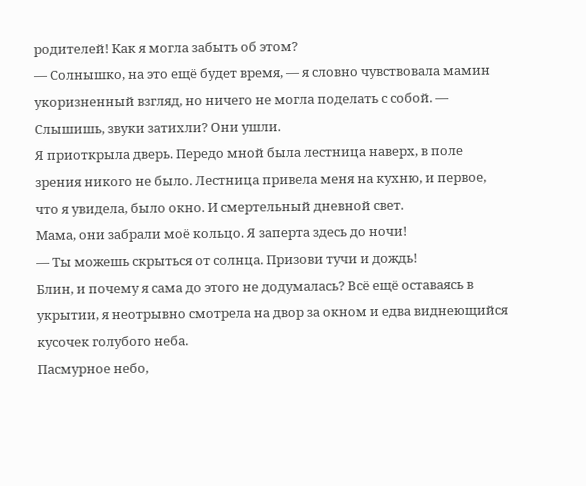родителей! Как я могла забыть об этом?
— Солнышко, на это ещё будет время, — я словно чувствовала мамин укоризненный взгляд, но ничего не могла поделать с собой. — Слышишь, звуки затихли? Они ушли.
Я приоткрыла дверь. Передо мной была лестница наверх, в поле зрения никого не было. Лестница привела меня на кухню, и первое, что я увидела, было окно. И смертельный дневной свет.
Мама, они забрали моё кольцо. Я заперта здесь до ночи!
— Ты можешь скрыться от солнца. Призови тучи и дождь!
Блин, и почему я сама до этого не додумалась? Всё ещё оставаясь в укрытии, я неотрывно смотрела на двор за окном и едва виднеющийся кусочек голубого неба.
Пасмурное небо,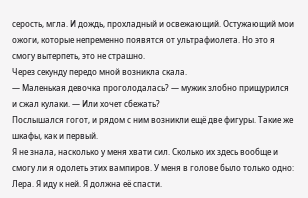серость, мгла. И дождь, прохладный и освежающий. Остужающий мои ожоги, которые непременно появятся от ультрафиолета. Но это я смогу вытерпеть, это не страшно.
Через секунду передо мной возникла скала.
— Маленькая девочка проголодалась? — мужик злобно прищурился и сжал кулаки. — Или хочет сбежать?
Послышался гогот, и рядом с ним возникли ещё две фигуры. Такие же шкафы, как и первый.
Я не знала, насколько у меня хвати сил. Сколько их здесь вообще и смогу ли я одолеть этих вампиров. У меня в голове было только одно: Лера. Я иду к ней. Я должна её спасти.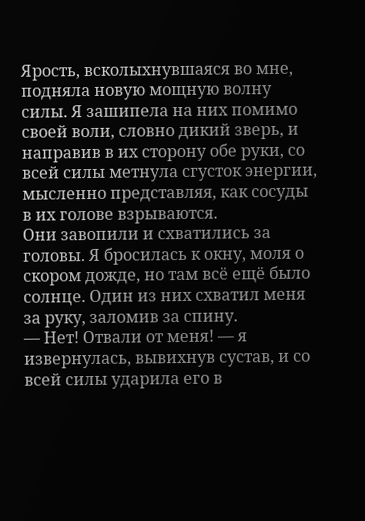Ярость, всколыхнувшаяся во мне, подняла новую мощную волну силы. Я зашипела на них помимо своей воли, словно дикий зверь, и направив в их сторону обе руки, со всей силы метнула сгусток энергии, мысленно представляя, как сосуды в их голове взрываются.
Они завопили и схватились за головы. Я бросилась к окну, моля о скором дожде, но там всё ещё было солнце. Один из них схватил меня за руку, заломив за спину.
— Нет! Отвали от меня! — я извернулась, вывихнув сустав, и со всей силы ударила его в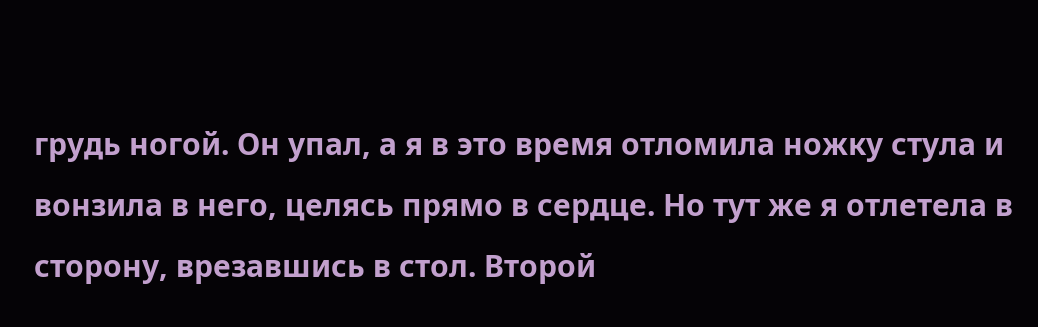грудь ногой. Он упал, а я в это время отломила ножку стула и вонзила в него, целясь прямо в сердце. Но тут же я отлетела в сторону, врезавшись в стол. Второй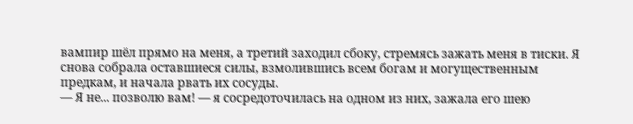вампир шёл прямо на меня, а третий заходил сбоку, стремясь зажать меня в тиски. Я снова собрала оставшиеся силы, взмолившись всем богам и могущественным предкам, и начала рвать их сосуды.
— Я не... позволю вам! — я сосредоточилась на одном из них, зажала его шею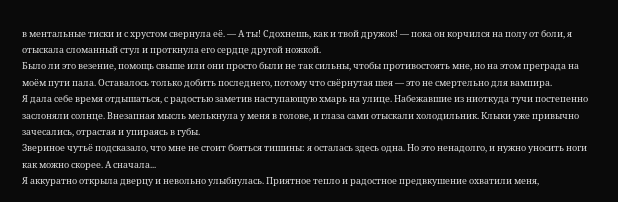в ментальные тиски и с хрустом свернула её. — А ты! Сдохнешь, как и твой дружок! — пока он корчился на полу от боли, я отыскала сломанный стул и проткнула его сердце другой ножкой.
Было ли это везение, помощь свыше или они просто были не так сильны, чтобы противостоять мне, но на этом преграда на моём пути пала. Оставалось только добить последнего, потому что свёрнутая шея — это не смертельно для вампира.
Я дала себе время отдышаться, с радостью заметив наступающую хмарь на улице. Набежавшие из ниоткуда тучи постепенно заслоняли солнце. Внезапная мысль мелькнула у меня в голове, и глаза сами отыскали холодильник. Клыки уже привычно зачесались, отрастая и упираясь в губы.
Звериное чутьё подсказало, что мне не стоит бояться тишины: я осталась здесь одна. Но это ненадолго, и нужно уносить ноги как можно скорее. А сначала...
Я аккуратно открыла дверцу и невольно улыбнулась. Приятное тепло и радостное предвкушение охватили меня,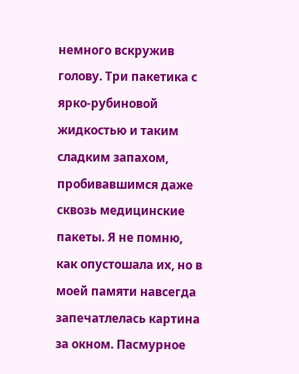немного вскружив голову. Три пакетика с ярко-рубиновой жидкостью и таким сладким запахом, пробивавшимся даже сквозь медицинские пакеты. Я не помню, как опустошала их, но в моей памяти навсегда запечатлелась картина за окном. Пасмурное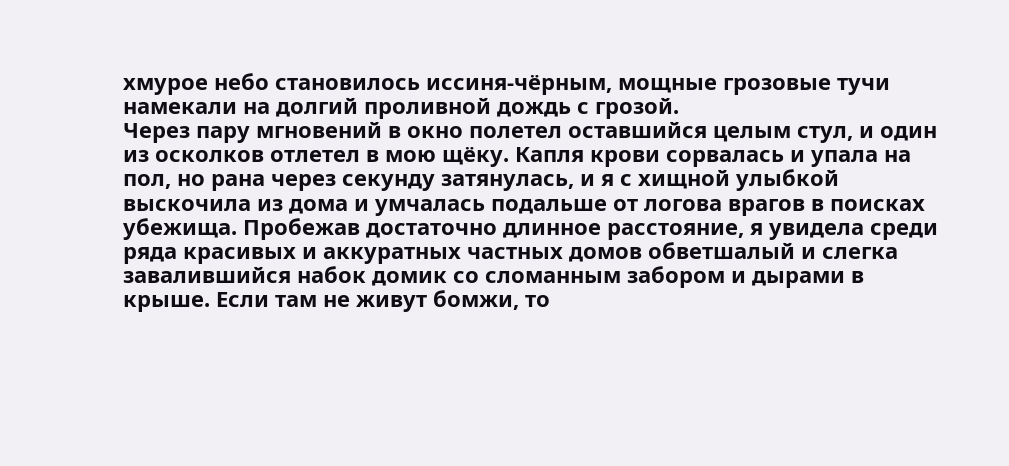хмурое небо становилось иссиня-чёрным, мощные грозовые тучи намекали на долгий проливной дождь с грозой.
Через пару мгновений в окно полетел оставшийся целым стул, и один из осколков отлетел в мою щёку. Капля крови сорвалась и упала на пол, но рана через секунду затянулась, и я с хищной улыбкой выскочила из дома и умчалась подальше от логова врагов в поисках убежища. Пробежав достаточно длинное расстояние, я увидела среди ряда красивых и аккуратных частных домов обветшалый и слегка завалившийся набок домик со сломанным забором и дырами в крыше. Если там не живут бомжи, то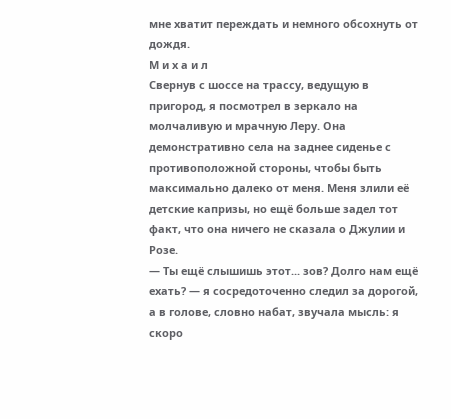мне хватит переждать и немного обсохнуть от дождя.
М и х а и л
Свернув с шоссе на трассу, ведущую в пригород, я посмотрел в зеркало на молчаливую и мрачную Леру. Она демонстративно села на заднее сиденье с противоположной стороны, чтобы быть максимально далеко от меня. Меня злили её детские капризы, но ещё больше задел тот факт, что она ничего не сказала о Джулии и Розе.
— Ты ещё слышишь этот... зов? Долго нам ещё ехать? — я сосредоточенно следил за дорогой, а в голове, словно набат, звучала мысль: я скоро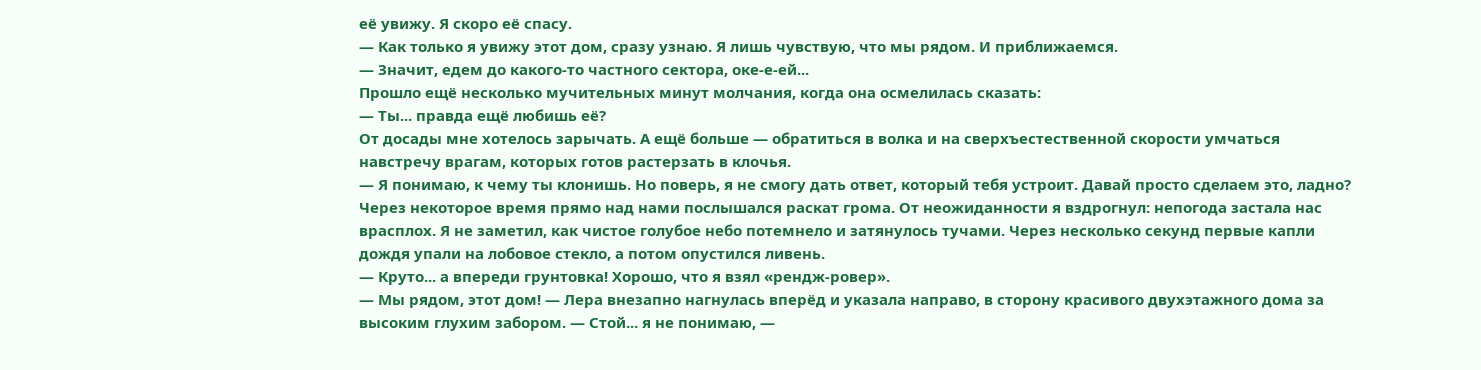её увижу. Я скоро её спасу.
— Как только я увижу этот дом, сразу узнаю. Я лишь чувствую, что мы рядом. И приближаемся.
— Значит, едем до какого-то частного сектора, оке-е-ей...
Прошло ещё несколько мучительных минут молчания, когда она осмелилась сказать:
— Ты... правда ещё любишь её?
От досады мне хотелось зарычать. А ещё больше — обратиться в волка и на сверхъестественной скорости умчаться навстречу врагам, которых готов растерзать в клочья.
— Я понимаю, к чему ты клонишь. Но поверь, я не смогу дать ответ, который тебя устроит. Давай просто сделаем это, ладно?
Через некоторое время прямо над нами послышался раскат грома. От неожиданности я вздрогнул: непогода застала нас врасплох. Я не заметил, как чистое голубое небо потемнело и затянулось тучами. Через несколько секунд первые капли дождя упали на лобовое стекло, а потом опустился ливень.
— Круто... а впереди грунтовка! Хорошо, что я взял «рендж-ровер».
— Мы рядом, этот дом! — Лера внезапно нагнулась вперёд и указала направо, в сторону красивого двухэтажного дома за высоким глухим забором. — Стой... я не понимаю, —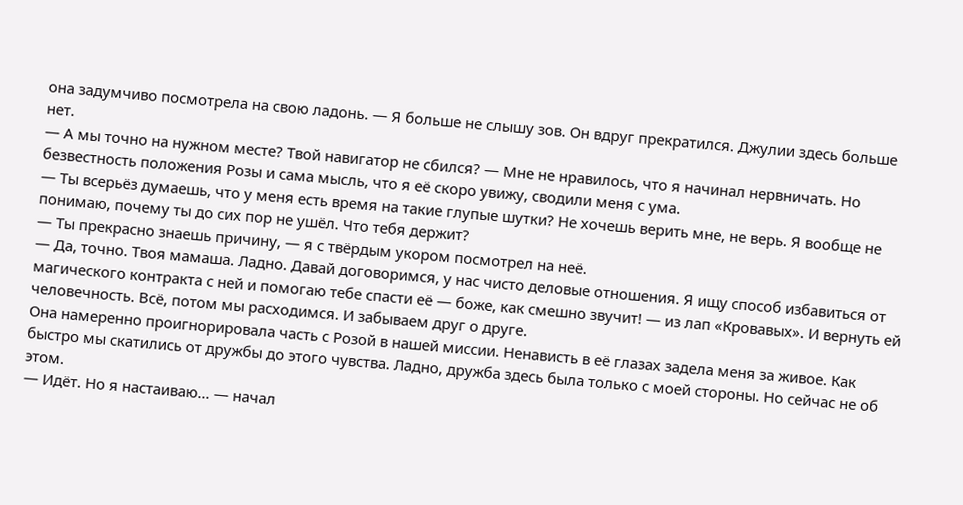она задумчиво посмотрела на свою ладонь. — Я больше не слышу зов. Он вдруг прекратился. Джулии здесь больше нет.
— А мы точно на нужном месте? Твой навигатор не сбился? — Мне не нравилось, что я начинал нервничать. Но безвестность положения Розы и сама мысль, что я её скоро увижу, сводили меня с ума.
— Ты всерьёз думаешь, что у меня есть время на такие глупые шутки? Не хочешь верить мне, не верь. Я вообще не понимаю, почему ты до сих пор не ушёл. Что тебя держит?
— Ты прекрасно знаешь причину, — я с твёрдым укором посмотрел на неё.
— Да, точно. Твоя мамаша. Ладно. Давай договоримся, у нас чисто деловые отношения. Я ищу способ избавиться от магического контракта с ней и помогаю тебе спасти её — боже, как смешно звучит! — из лап «Кровавых». И вернуть ей человечность. Всё, потом мы расходимся. И забываем друг о друге.
Она намеренно проигнорировала часть с Розой в нашей миссии. Ненависть в её глазах задела меня за живое. Как быстро мы скатились от дружбы до этого чувства. Ладно, дружба здесь была только с моей стороны. Но сейчас не об этом.
— Идёт. Но я настаиваю... — начал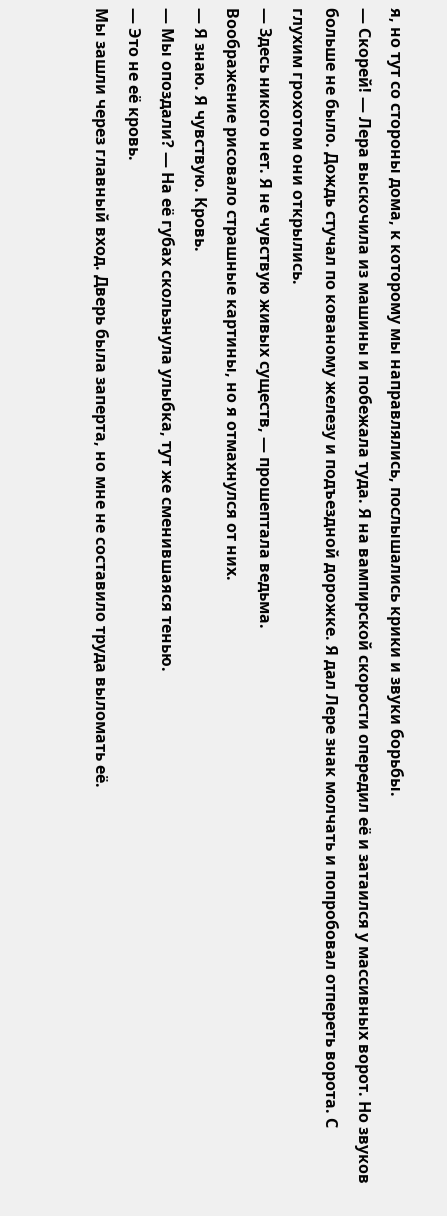я, но тут со стороны дома, к которому мы направлялись, послышались крики и звуки борьбы.
— Скорей! — Лера выскочила из машины и побежала туда. Я на вампирской скорости опередил её и затаился у массивных ворот. Но звуков больше не было. Дождь стучал по кованому железу и подъездной дорожке. Я дал Лере знак молчать и попробовал отпереть ворота. С глухим грохотом они открылись.
— Здесь никого нет. Я не чувствую живых существ, — прошептала ведьма.
Воображение рисовало страшные картины, но я отмахнулся от них.
— Я знаю. Я чувствую. Кровь.
— Мы опоздали? — На её губах скользнула улыбка, тут же сменившаяся тенью.
— Это не её кровь.
Мы зашли через главный вход. Дверь была заперта, но мне не составило труда выломать её.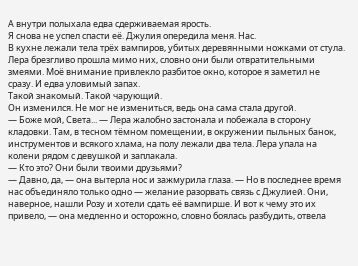А внутри полыхала едва сдерживаемая ярость.
Я снова не успел спасти её. Джулия опередила меня. Нас.
В кухне лежали тела трёх вампиров, убитых деревянными ножками от стула. Лера брезгливо прошла мимо них, словно они были отвратительными змеями. Моё внимание привлекло разбитое окно, которое я заметил не сразу. И едва уловимый запах.
Такой знакомый. Такой чарующий.
Он изменился. Не мог не измениться, ведь она сама стала другой.
— Боже мой, Света... — Лера жалобно застонала и побежала в сторону кладовки. Там, в тесном тёмном помещении, в окружении пыльных банок, инструментов и всякого хлама, на полу лежали два тела. Лера упала на колени рядом с девушкой и заплакала.
— Кто это? Они были твоими друзьями?
— Давно, да, — она вытерла нос и зажмурила глаза. — Но в последнее время нас объединяло только одно — желание разорвать связь с Джулией. Они, наверное, нашли Розу и хотели сдать её вампирше. И вот к чему это их привело, — она медленно и осторожно, словно боялась разбудить, отвела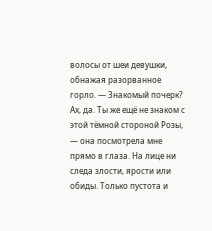волосы от шеи девушки, обнажая разорванное горло. — Знакомый почерк? Ах, да. Ты же ещё не знаком с этой тёмной стороной Розы, — она посмотрела мне прямо в глаза. На лице ни следа злости, ярости или обиды. Только пустота и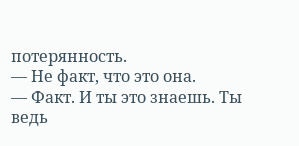потерянность.
— Не факт, что это она.
— Факт. И ты это знаешь. Ты ведь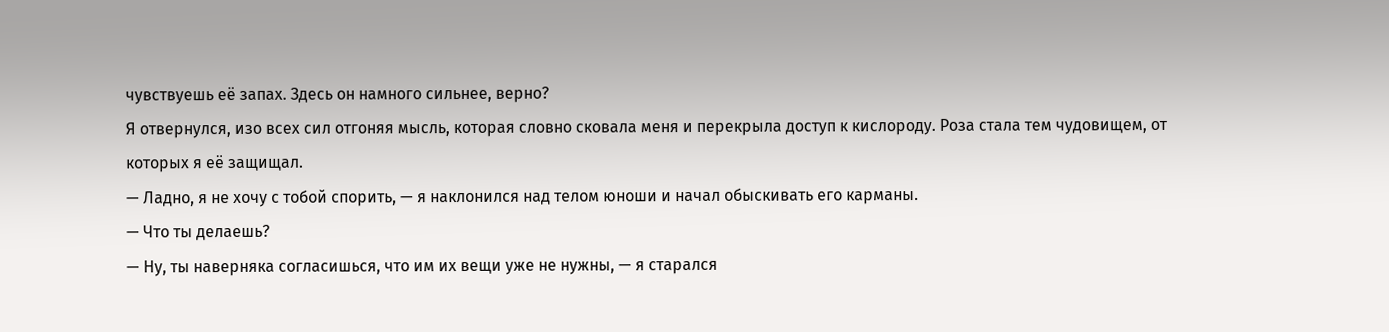чувствуешь её запах. Здесь он намного сильнее, верно?
Я отвернулся, изо всех сил отгоняя мысль, которая словно сковала меня и перекрыла доступ к кислороду. Роза стала тем чудовищем, от которых я её защищал.
— Ладно, я не хочу с тобой спорить, — я наклонился над телом юноши и начал обыскивать его карманы.
— Что ты делаешь?
— Ну, ты наверняка согласишься, что им их вещи уже не нужны, — я старался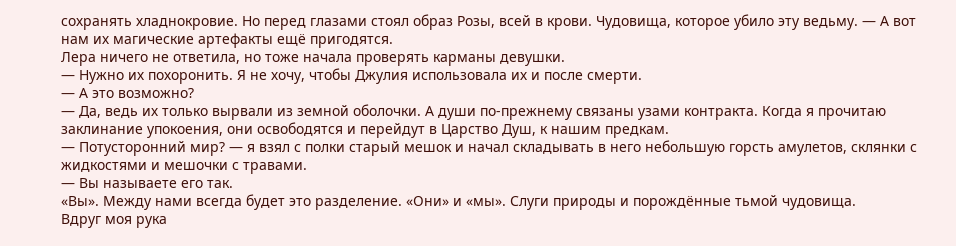сохранять хладнокровие. Но перед глазами стоял образ Розы, всей в крови. Чудовища, которое убило эту ведьму. — А вот нам их магические артефакты ещё пригодятся.
Лера ничего не ответила, но тоже начала проверять карманы девушки.
— Нужно их похоронить. Я не хочу, чтобы Джулия использовала их и после смерти.
— А это возможно?
— Да, ведь их только вырвали из земной оболочки. А души по-прежнему связаны узами контракта. Когда я прочитаю заклинание упокоения, они освободятся и перейдут в Царство Душ, к нашим предкам.
— Потусторонний мир? — я взял с полки старый мешок и начал складывать в него небольшую горсть амулетов, склянки с жидкостями и мешочки с травами.
— Вы называете его так.
«Вы». Между нами всегда будет это разделение. «Они» и «мы». Слуги природы и порождённые тьмой чудовища.
Вдруг моя рука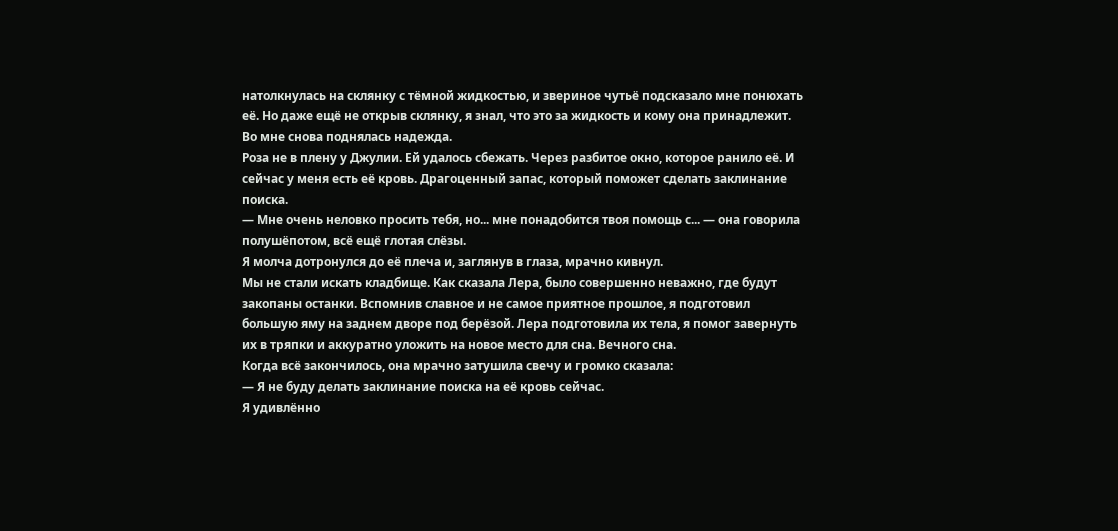натолкнулась на склянку с тёмной жидкостью, и звериное чутьё подсказало мне понюхать её. Но даже ещё не открыв склянку, я знал, что это за жидкость и кому она принадлежит. Во мне снова поднялась надежда.
Роза не в плену у Джулии. Ей удалось сбежать. Через разбитое окно, которое ранило её. И сейчас у меня есть её кровь. Драгоценный запас, который поможет сделать заклинание поиска.
— Мне очень неловко просить тебя, но... мне понадобится твоя помощь с... — она говорила полушёпотом, всё ещё глотая слёзы.
Я молча дотронулся до её плеча и, заглянув в глаза, мрачно кивнул.
Мы не стали искать кладбище. Как сказала Лера, было совершенно неважно, где будут закопаны останки. Вспомнив славное и не самое приятное прошлое, я подготовил большую яму на заднем дворе под берёзой. Лера подготовила их тела, я помог завернуть их в тряпки и аккуратно уложить на новое место для сна. Вечного сна.
Когда всё закончилось, она мрачно затушила свечу и громко сказала:
— Я не буду делать заклинание поиска на её кровь сейчас.
Я удивлённо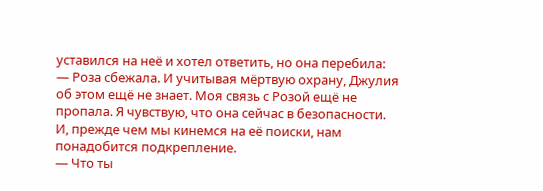уставился на неё и хотел ответить, но она перебила:
— Роза сбежала. И учитывая мёртвую охрану, Джулия об этом ещё не знает. Моя связь с Розой ещё не пропала. Я чувствую, что она сейчас в безопасности. И, прежде чем мы кинемся на её поиски, нам понадобится подкрепление.
— Что ты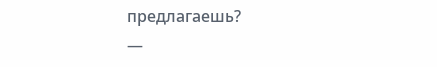предлагаешь?
—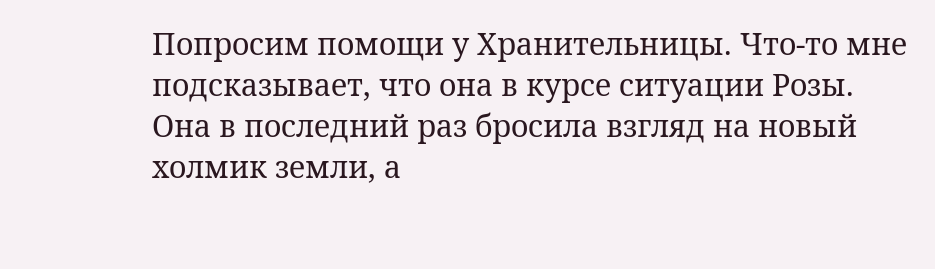Попросим помощи у Хранительницы. Что-то мне подсказывает, что она в курсе ситуации Розы.
Она в последний раз бросила взгляд на новый холмик земли, а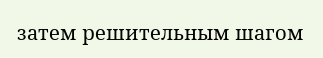затем решительным шагом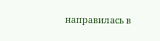направилась в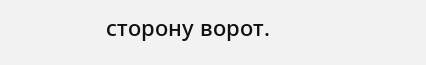сторону ворот.